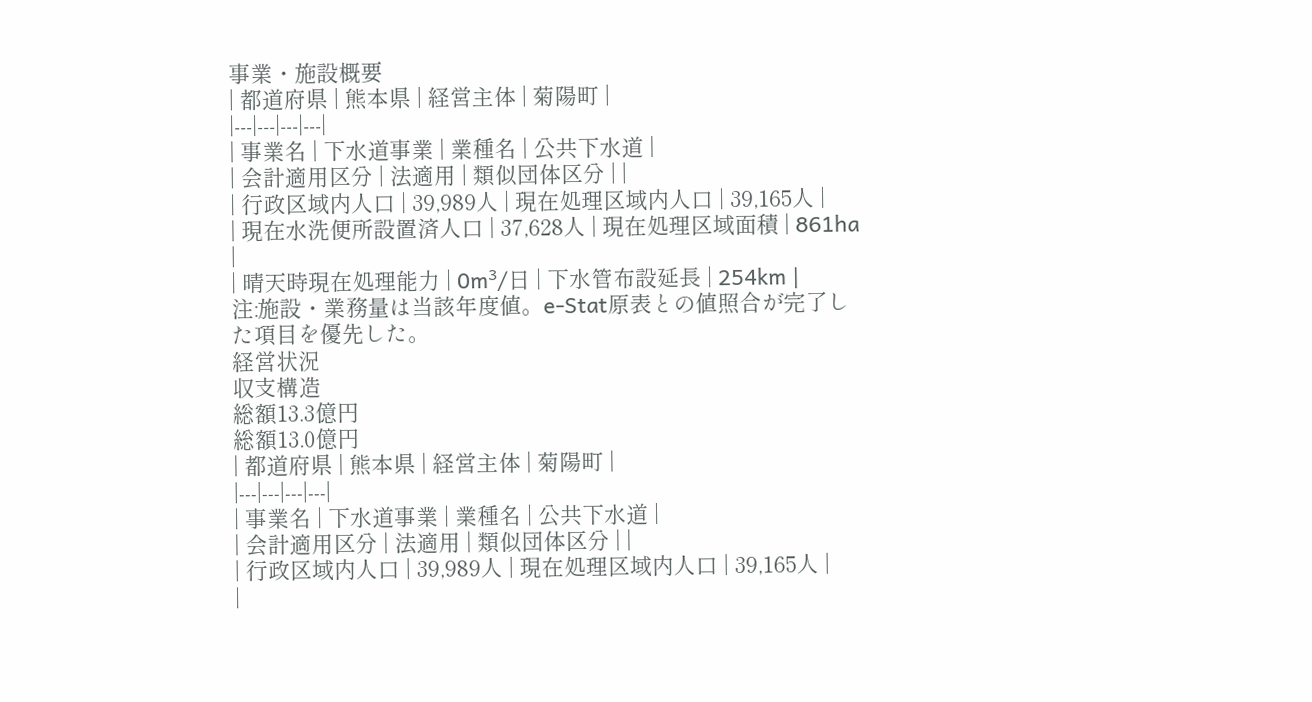事業・施設概要
| 都道府県 | 熊本県 | 経営主体 | 菊陽町 |
|---|---|---|---|
| 事業名 | 下水道事業 | 業種名 | 公共下水道 |
| 会計適用区分 | 法適用 | 類似団体区分 | |
| 行政区域内人口 | 39,989人 | 現在処理区域内人口 | 39,165人 |
| 現在水洗便所設置済人口 | 37,628人 | 現在処理区域面積 | 861ha |
| 晴天時現在処理能力 | 0m³/日 | 下水管布設延長 | 254km |
注:施設・業務量は当該年度値。e-Stat原表との値照合が完了した項目を優先した。
経営状況
収支構造
総額13.3億円
総額13.0億円
| 都道府県 | 熊本県 | 経営主体 | 菊陽町 |
|---|---|---|---|
| 事業名 | 下水道事業 | 業種名 | 公共下水道 |
| 会計適用区分 | 法適用 | 類似団体区分 | |
| 行政区域内人口 | 39,989人 | 現在処理区域内人口 | 39,165人 |
|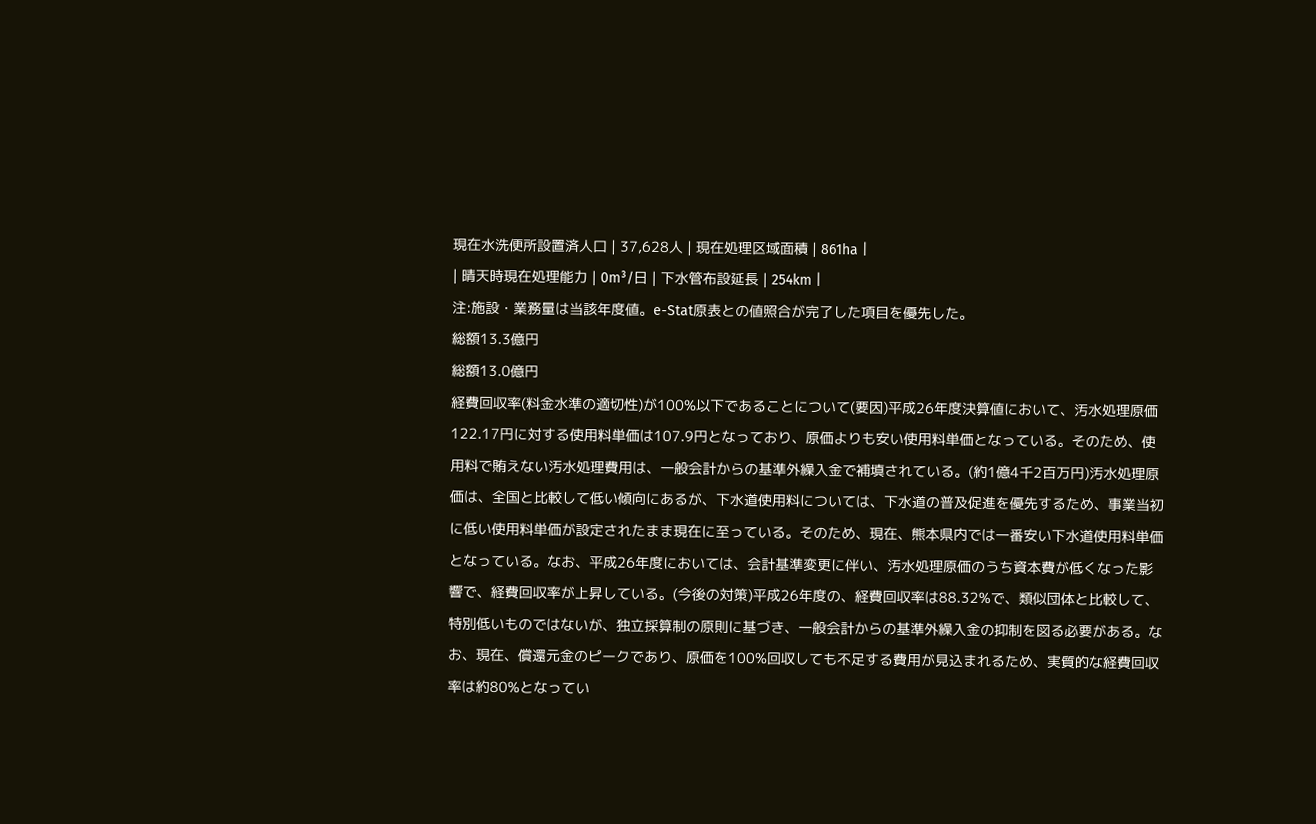現在水洗便所設置済人口 | 37,628人 | 現在処理区域面積 | 861ha |
| 晴天時現在処理能力 | 0m³/日 | 下水管布設延長 | 254km |
注:施設・業務量は当該年度値。e-Stat原表との値照合が完了した項目を優先した。
総額13.3億円
総額13.0億円
経費回収率(料金水準の適切性)が100%以下であることについて(要因)平成26年度決算値において、汚水処理原価122.17円に対する使用料単価は107.9円となっており、原価よりも安い使用料単価となっている。そのため、使用料で賄えない汚水処理費用は、一般会計からの基準外繰入金で補填されている。(約1億4千2百万円)汚水処理原価は、全国と比較して低い傾向にあるが、下水道使用料については、下水道の普及促進を優先するため、事業当初に低い使用料単価が設定されたまま現在に至っている。そのため、現在、熊本県内では一番安い下水道使用料単価となっている。なお、平成26年度においては、会計基準変更に伴い、汚水処理原価のうち資本費が低くなった影響で、経費回収率が上昇している。(今後の対策)平成26年度の、経費回収率は88.32%で、類似団体と比較して、特別低いものではないが、独立採算制の原則に基づき、一般会計からの基準外繰入金の抑制を図る必要がある。なお、現在、償還元金のピークであり、原価を100%回収しても不足する費用が見込まれるため、実質的な経費回収率は約80%となってい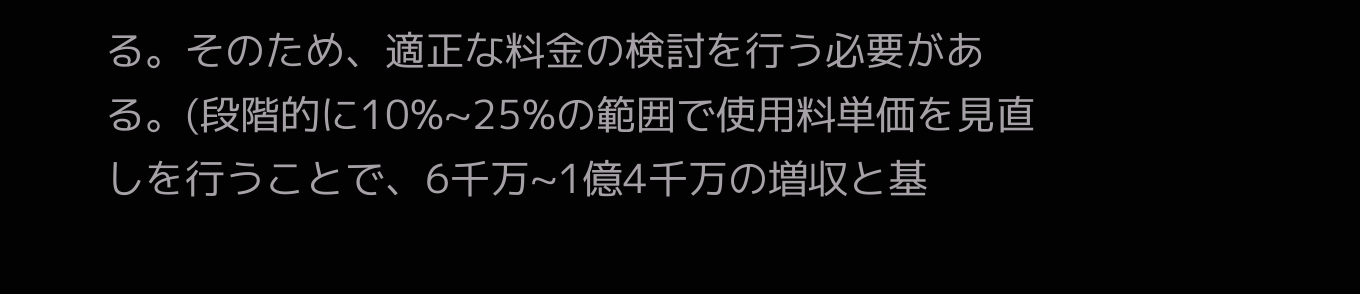る。そのため、適正な料金の検討を行う必要がある。(段階的に10%~25%の範囲で使用料単価を見直しを行うことで、6千万~1億4千万の増収と基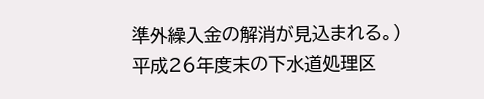準外繰入金の解消が見込まれる。)
平成26年度末の下水道処理区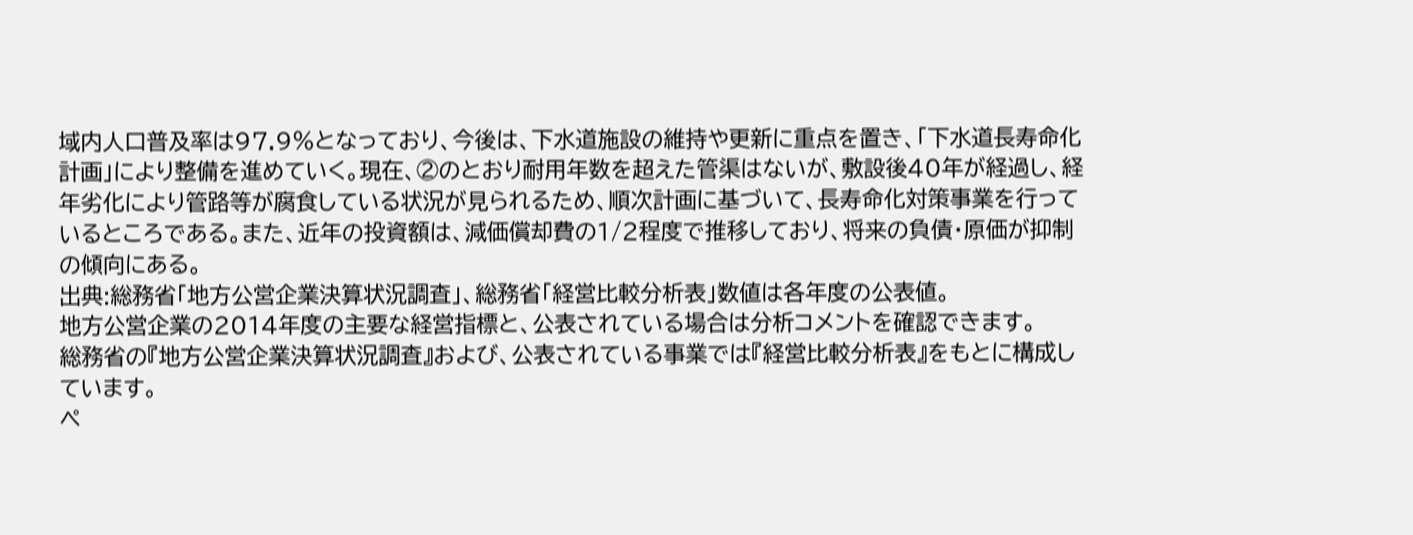域内人口普及率は97.9%となっており、今後は、下水道施設の維持や更新に重点を置き、「下水道長寿命化計画」により整備を進めていく。現在、②のとおり耐用年数を超えた管渠はないが、敷設後40年が経過し、経年劣化により管路等が腐食している状況が見られるため、順次計画に基づいて、長寿命化対策事業を行っているところである。また、近年の投資額は、減価償却費の1/2程度で推移しており、将来の負債・原価が抑制の傾向にある。
出典:総務省「地方公営企業決算状況調査」、総務省「経営比較分析表」数値は各年度の公表値。
地方公営企業の2014年度の主要な経営指標と、公表されている場合は分析コメントを確認できます。
総務省の『地方公営企業決算状況調査』および、公表されている事業では『経営比較分析表』をもとに構成しています。
ペ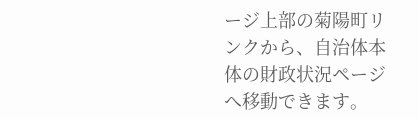ージ上部の菊陽町リンクから、自治体本体の財政状況ページへ移動できます。